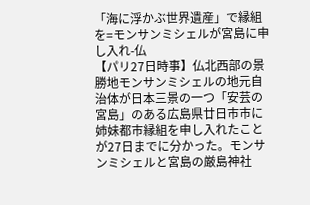「海に浮かぶ世界遺産」で縁組を=モンサンミシェルが宮島に申し入れ-仏
【パリ27日時事】仏北西部の景勝地モンサンミシェルの地元自治体が日本三景の一つ「安芸の宮島」のある広島県廿日市市に姉妹都市縁組を申し入れたことが27日までに分かった。モンサンミシェルと宮島の厳島神社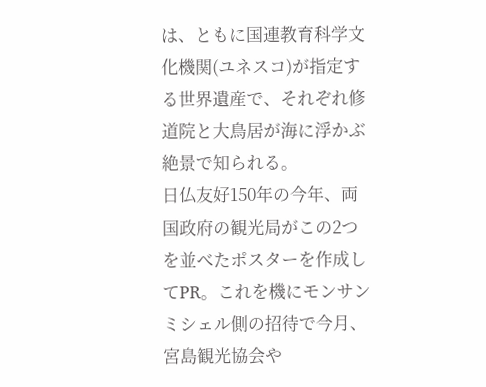は、ともに国連教育科学文化機関(ユネスコ)が指定する世界遺産で、それぞれ修道院と大鳥居が海に浮かぶ絶景で知られる。
日仏友好150年の今年、両国政府の観光局がこの2つを並べたポスターを作成してPR。これを機にモンサンミシェル側の招待で今月、宮島観光協会や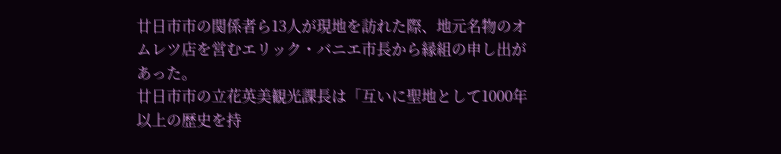廿日市市の関係者ら13人が現地を訪れた際、地元名物のオムレツ店を営むエリック・バニエ市長から縁組の申し出があった。
廿日市市の立花英美観光課長は「互いに聖地として1000年以上の歴史を持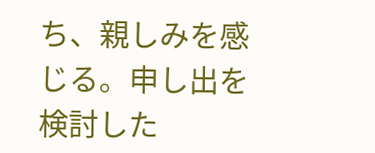ち、親しみを感じる。申し出を検討した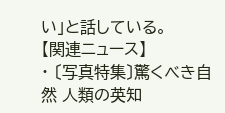い」と話している。
【関連ニュース】
・ 〔写真特集〕驚くべき自然 人類の英知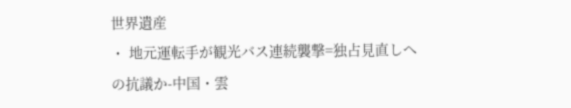世界遺産
・ 地元運転手が観光バス連続襲撃=独占見直しへの抗議か-中国・雲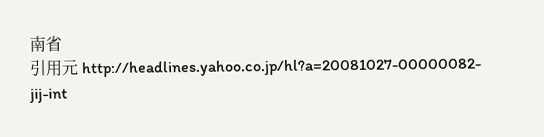南省
引用元 http://headlines.yahoo.co.jp/hl?a=20081027-00000082-jij-int